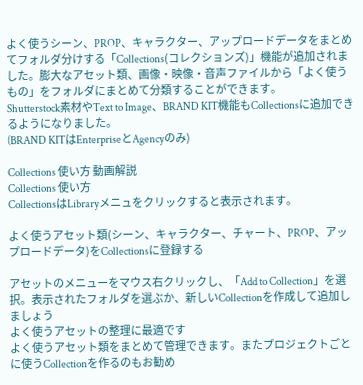よく使うシーン、PROP、キャラクター、アップロードデータをまとめてフォルダ分けする「Collections(コレクションズ)」機能が追加されました。膨大なアセット類、画像・映像・音声ファイルから「よく使うもの」をフォルダにまとめて分類することができます。
Shutterstock素材やText to Image、BRAND KIT機能もCollectionsに追加できるようになりました。
(BRAND KITはEnterpriseとAgencyのみ)

Collections 使い方 動画解説
Collections 使い方
CollectionsはLibraryメニュをクリックすると表示されます。

よく使うアセット類(シーン、キャラクター、チャート、PROP、アップロードデータ)をCollectionsに登録する

アセットのメニューをマウス右クリックし、「Add to Collection」を選択。表示されたフォルダを選ぶか、新しいCollectionを作成して追加しましょう
よく使うアセットの整理に最適です
よく使うアセット類をまとめて管理できます。またプロジェクトごとに使うCollectionを作るのもお勧め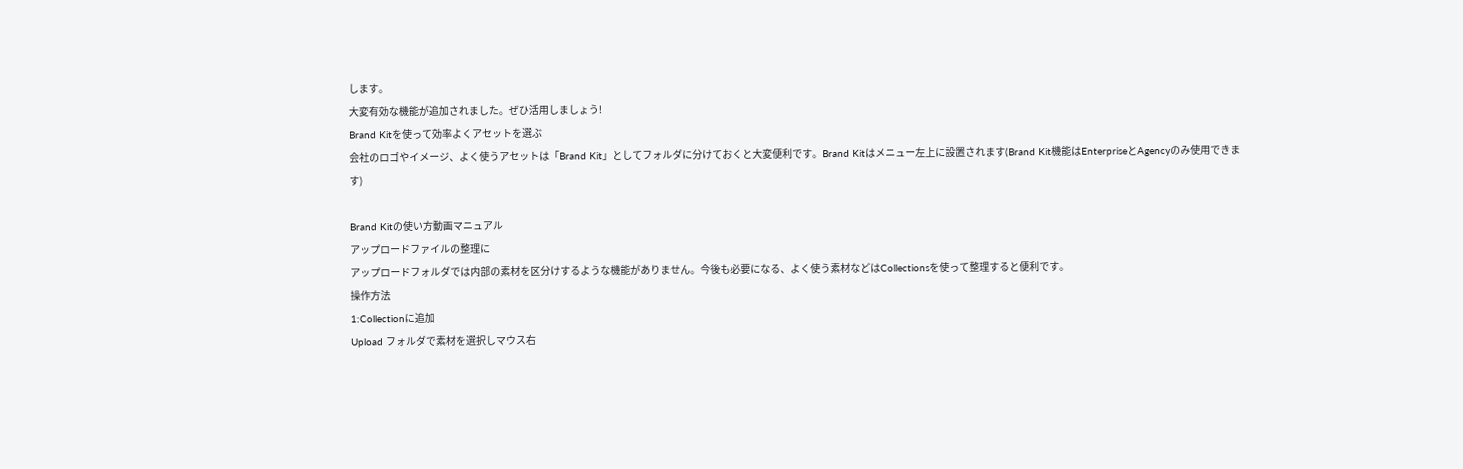します。
大変有効な機能が追加されました。ぜひ活用しましょう!
Brand Kitを使って効率よくアセットを選ぶ
会社のロゴやイメージ、よく使うアセットは「Brand Kit」としてフォルダに分けておくと大変便利です。Brand Kitはメニュー左上に設置されます(Brand Kit機能はEnterpriseとAgencyのみ使用できます)

Brand Kitの使い方動画マニュアル
アップロードファイルの整理に
アップロードフォルダでは内部の素材を区分けするような機能がありません。今後も必要になる、よく使う素材などはCollectionsを使って整理すると便利です。
操作方法
1:Collectionに追加
Upload フォルダで素材を選択しマウス右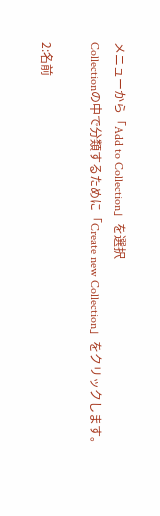メニューから「Add to Collection」を選択
Collectionの中で分類するために「Create new Collection」をクリックします。

2:名前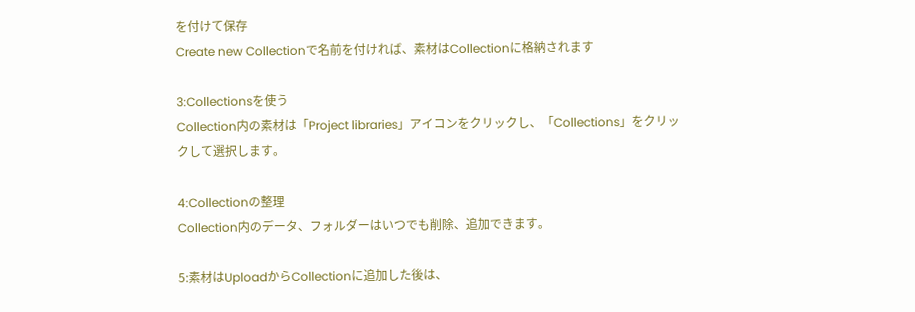を付けて保存
Create new Collectionで名前を付ければ、素材はCollectionに格納されます

3:Collectionsを使う
Collection内の素材は「Project libraries」アイコンをクリックし、「Collections」をクリックして選択します。

4:Collectionの整理
Collection内のデータ、フォルダーはいつでも削除、追加できます。

5:素材はUploadからCollectionに追加した後は、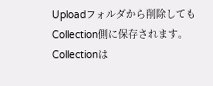Uploadフォルダから削除してもCollection側に保存されます。
Collectionは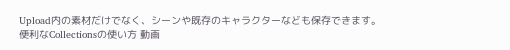Upload内の素材だけでなく、シーンや既存のキャラクターなども保存できます。
便利なCollectionsの使い方 動画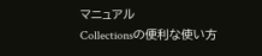マニュアル
Collectionsの便利な使い方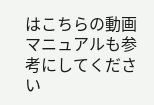はこちらの動画マニュアルも参考にしてください